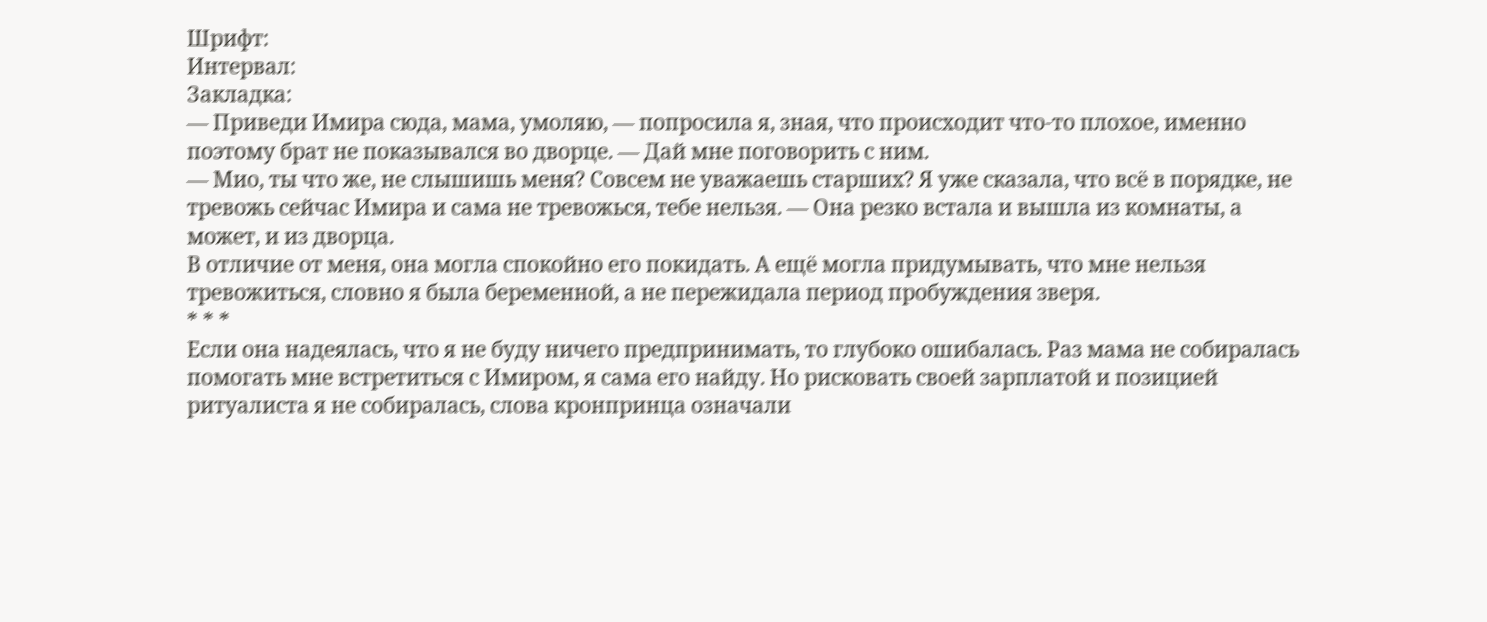Шрифт:
Интервал:
Закладка:
— Приведи Имира сюда, мама, умоляю, — попросила я, зная, что происходит что-то плохое, именно поэтому брат не показывался во дворце. — Дай мне поговорить с ним.
— Мио, ты что же, не слышишь меня? Совсем не уважаешь старших? Я уже сказала, что всё в порядке, не тревожь сейчас Имира и сама не тревожься, тебе нельзя. — Она резко встала и вышла из комнаты, а может, и из дворца.
В отличие от меня, она могла спокойно его покидать. А ещё могла придумывать, что мне нельзя тревожиться, словно я была беременной, а не пережидала период пробуждения зверя.
* * *
Если она надеялась, что я не буду ничего предпринимать, то глубоко ошибалась. Раз мама не собиралась помогать мне встретиться с Имиром, я сама его найду. Но рисковать своей зарплатой и позицией ритуалиста я не собиралась, слова кронпринца означали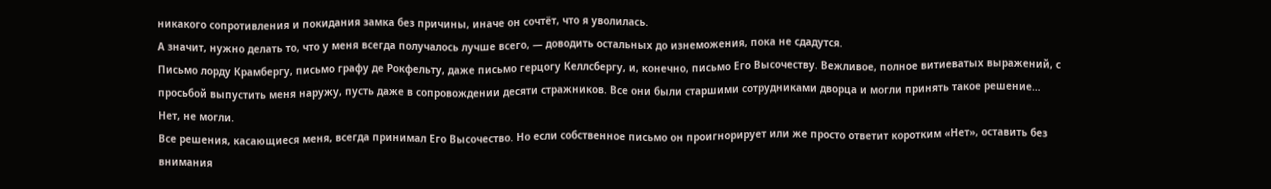никакого сопротивления и покидания замка без причины, иначе он сочтёт, что я уволилась.
А значит, нужно делать то, что у меня всегда получалось лучше всего, — доводить остальных до изнеможения, пока не сдадутся.
Письмо лорду Крамбергу, письмо графу де Рокфельту, даже письмо герцогу Келлсбергу, и, конечно, письмо Его Высочеству. Вежливое, полное витиеватых выражений, с просьбой выпустить меня наружу, пусть даже в сопровождении десяти стражников. Все они были старшими сотрудниками дворца и могли принять такое решение…
Нет, не могли.
Все решения, касающиеся меня, всегда принимал Его Высочество. Но если собственное письмо он проигнорирует или же просто ответит коротким «Нет», оставить без внимания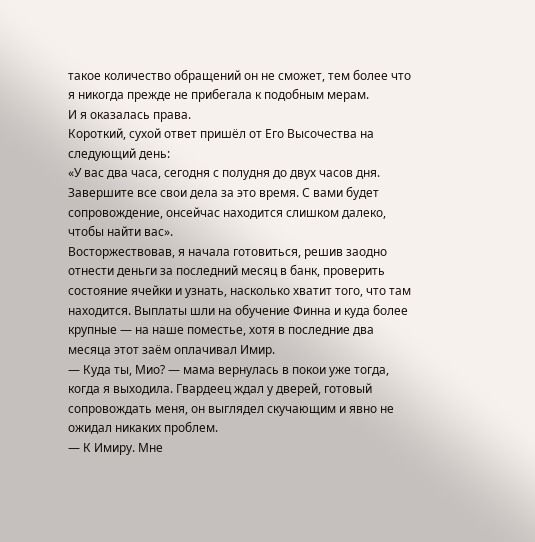такое количество обращений он не сможет, тем более что я никогда прежде не прибегала к подобным мерам.
И я оказалась права.
Короткий, сухой ответ пришёл от Его Высочества на следующий день:
«У вас два часа, сегодня с полудня до двух часов дня. Завершите все свои дела за это время. С вами будет сопровождение, онсейчас находится слишком далеко, чтобы найти вас».
Восторжествовав, я начала готовиться, решив заодно отнести деньги за последний месяц в банк, проверить состояние ячейки и узнать, насколько хватит того, что там находится. Выплаты шли на обучение Финна и куда более крупные — на наше поместье, хотя в последние два месяца этот заём оплачивал Имир.
— Куда ты, Мио? — мама вернулась в покои уже тогда, когда я выходила. Гвардеец ждал у дверей, готовый сопровождать меня, он выглядел скучающим и явно не ожидал никаких проблем.
— К Имиру. Мне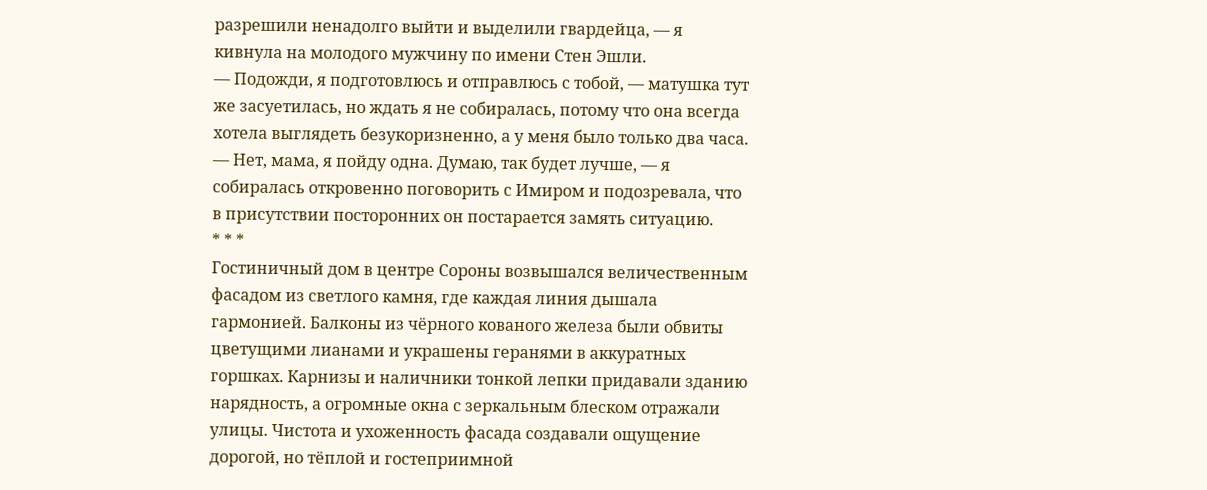разрешили ненадолго выйти и выделили гвардейца, — я кивнула на молодого мужчину по имени Стен Эшли.
— Подожди, я подготовлюсь и отправлюсь с тобой, — матушка тут же засуетилась, но ждать я не собиралась, потому что она всегда хотела выглядеть безукоризненно, а у меня было только два часа.
— Нет, мама, я пойду одна. Думаю, так будет лучше, — я собиралась откровенно поговорить с Имиром и подозревала, что в присутствии посторонних он постарается замять ситуацию.
* * *
Гостиничный дом в центре Сороны возвышался величественным фасадом из светлого камня, где каждая линия дышала гармонией. Балконы из чёрного кованого железа были обвиты цветущими лианами и украшены геранями в аккуратных горшках. Карнизы и наличники тонкой лепки придавали зданию нарядность, а огромные окна с зеркальным блеском отражали улицы. Чистота и ухоженность фасада создавали ощущение дорогой, но тёплой и гостеприимной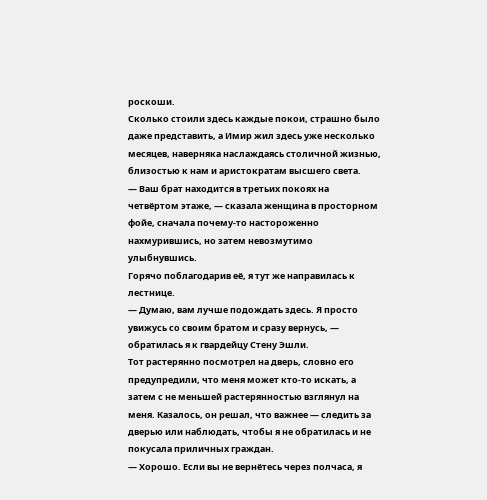роскоши.
Сколько стоили здесь каждые покои, страшно было даже представить, а Имир жил здесь уже несколько месяцев, наверняка наслаждаясь столичной жизнью, близостью к нам и аристократам высшего света.
— Ваш брат находится в третьих покоях на четвёртом этаже, — сказала женщина в просторном фойе, сначала почему-то настороженно нахмурившись, но затем невозмутимо улыбнувшись.
Горячо поблагодарив её, я тут же направилась к лестнице.
— Думаю, вам лучше подождать здесь. Я просто увижусь со своим братом и сразу вернусь, — обратилась я к гвардейцу Стену Эшли.
Тот растерянно посмотрел на дверь, словно его предупредили, что меня может кто-то искать, а затем с не меньшей растерянностью взглянул на меня. Казалось, он решал, что важнее — следить за дверью или наблюдать, чтобы я не обратилась и не покусала приличных граждан.
— Хорошо. Если вы не вернётесь через полчаса, я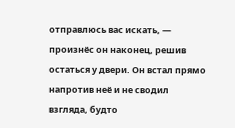отправлюсь вас искать, — произнёс он наконец, решив остаться у двери. Он встал прямо напротив неё и не сводил взгляда, будто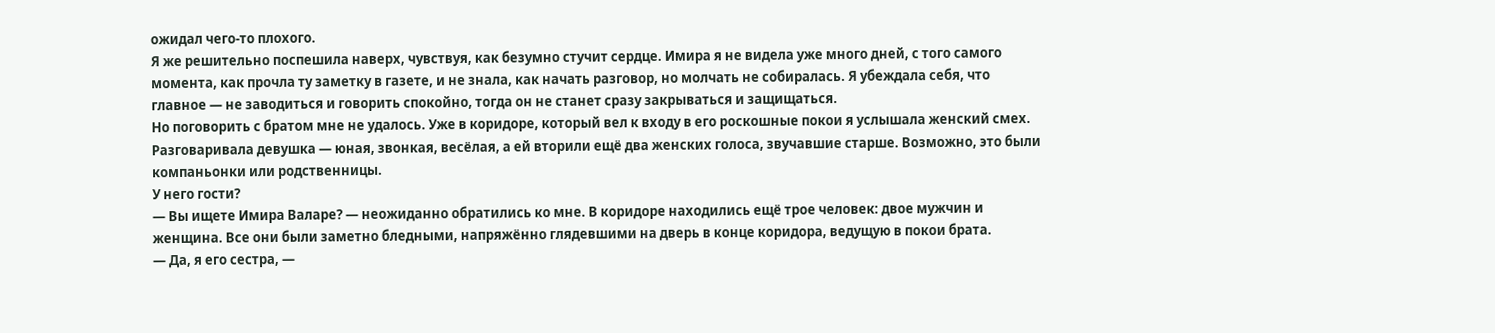ожидал чего-то плохого.
Я же решительно поспешила наверх, чувствуя, как безумно стучит сердце. Имира я не видела уже много дней, с того самого момента, как прочла ту заметку в газете, и не знала, как начать разговор, но молчать не собиралась. Я убеждала себя, что главное — не заводиться и говорить спокойно, тогда он не станет сразу закрываться и защищаться.
Но поговорить с братом мне не удалось. Уже в коридоре, который вел к входу в его роскошные покои я услышала женский смех. Разговаривала девушка — юная, звонкая, весёлая, а ей вторили ещё два женских голоса, звучавшие старше. Возможно, это были компаньонки или родственницы.
У него гости?
— Вы ищете Имира Валаре? — неожиданно обратились ко мне. В коридоре находились ещё трое человек: двое мужчин и женщина. Все они были заметно бледными, напряжённо глядевшими на дверь в конце коридора, ведущую в покои брата.
— Да, я его сестра, —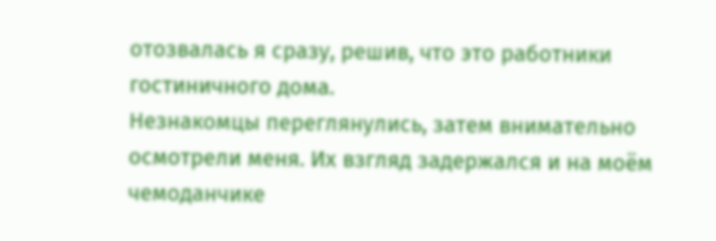отозвалась я сразу, решив, что это работники гостиничного дома.
Незнакомцы переглянулись, затем внимательно осмотрели меня. Их взгляд задержался и на моём чемоданчике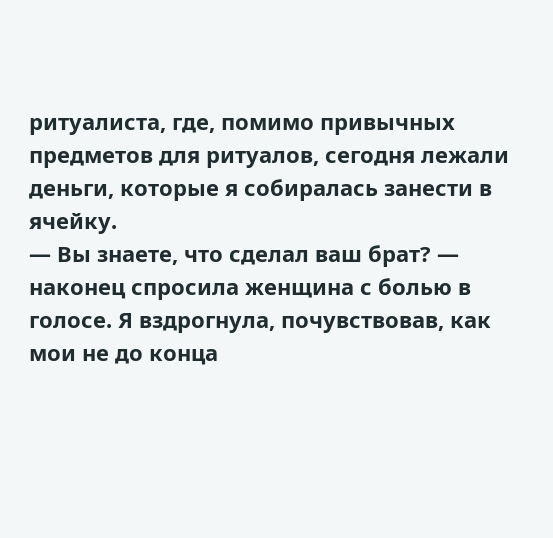ритуалиста, где, помимо привычных предметов для ритуалов, сегодня лежали деньги, которые я собиралась занести в ячейку.
— Вы знаете, что сделал ваш брат? — наконец спросила женщина с болью в голосе. Я вздрогнула, почувствовав, как мои не до конца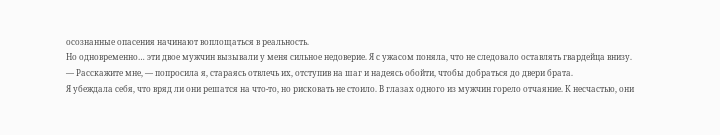осознанные опасения начинают воплощаться в реальность.
Но одновременно… эти двое мужчин вызывали у меня сильное недоверие. Я с ужасом поняла, что не следовало оставлять гвардейца внизу.
— Расскажите мне, — попросила я, стараясь отвлечь их, отступив на шаг и надеясь обойти, чтобы добраться до двери брата.
Я убеждала себя, что вряд ли они решатся на что-то, но рисковать не стоило. В глазах одного из мужчин горело отчаяние. К несчастью, они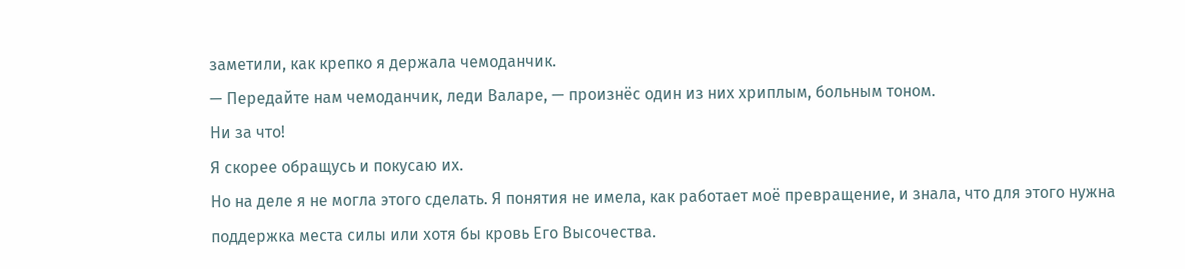заметили, как крепко я держала чемоданчик.
— Передайте нам чемоданчик, леди Валаре, — произнёс один из них хриплым, больным тоном.
Ни за что!
Я скорее обращусь и покусаю их.
Но на деле я не могла этого сделать. Я понятия не имела, как работает моё превращение, и знала, что для этого нужна поддержка места силы или хотя бы кровь Его Высочества.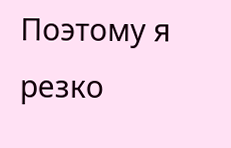Поэтому я резко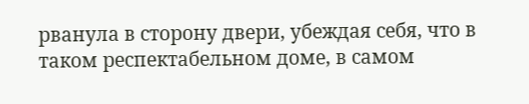рванула в сторону двери, убеждая себя, что в таком респектабельном доме, в самом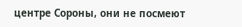центре Сороны, они не посмеют